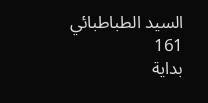السيد الطباطبائي
161
بداية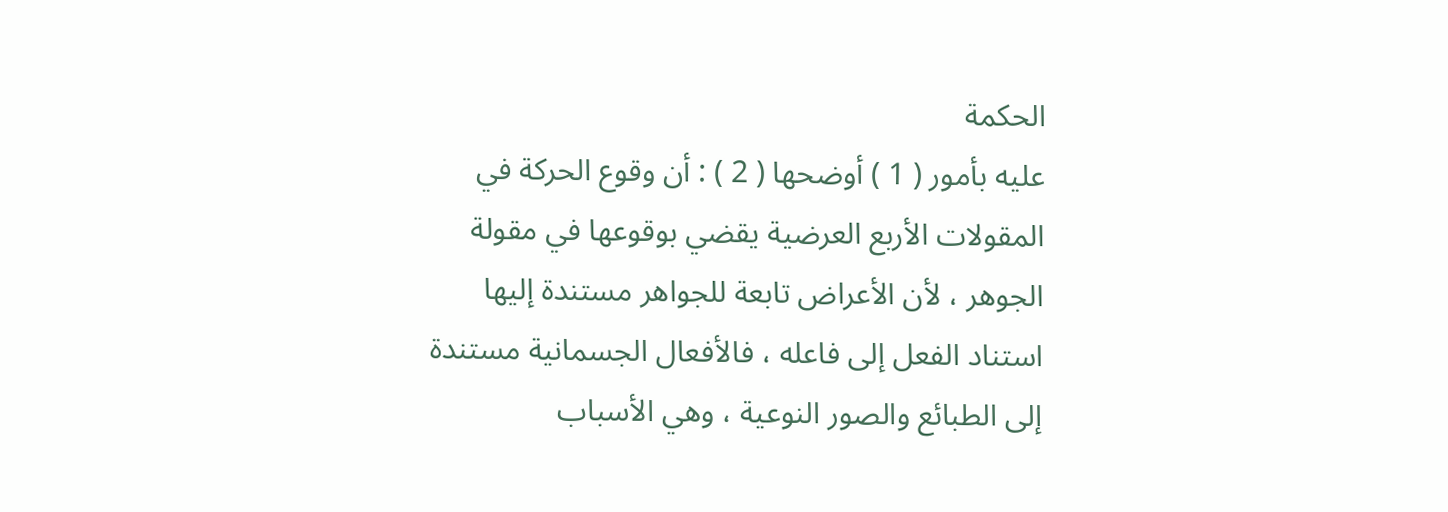الحكمة
عليه بأمور ( 1 ) أوضحها ( 2 ) : أن وقوع الحركة في المقولات الأربع العرضية يقضي بوقوعها في مقولة الجوهر ، لأن الأعراض تابعة للجواهر مستندة إليها استناد الفعل إلى فاعله ، فالأفعال الجسمانية مستندة إلى الطبائع والصور النوعية ، وهي الأسباب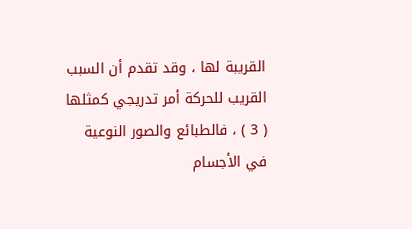القريبة لها ، وقد تقدم أن السبب القريب للحركة أمر تدريجي كمثلها ( 3 ) ، فالطبائع والصور النوعية في الأجسام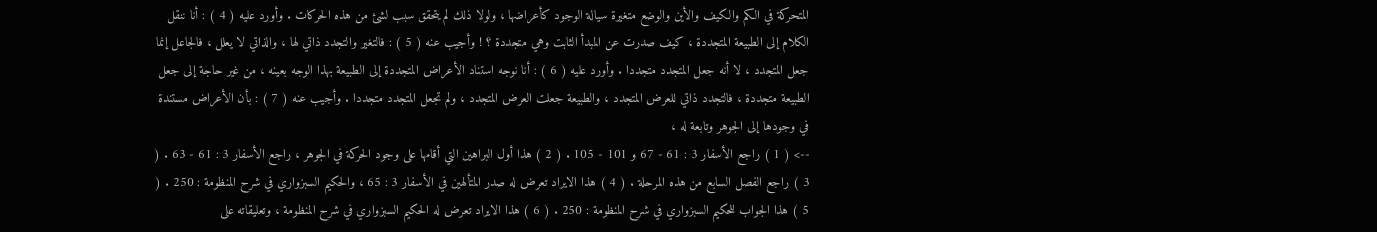المتحركة في الكم والكيف والأين والوضع متغيرة سيالة الوجود كأعراضها ، ولولا ذلك لم يتحقق سبب لشئ من هذه الحركات . وأورد عليه ( 4 ) : أنا ننقل الكلام إلى الطبيعة المتجددة ، كيف صدرت عن المبدأ الثابت وهي متجددة ؟ ! وأجيب عنه ( 5 ) : فالتغير والتجدد ذاتي لها ، والذاتي لا يعلل ، فالجاعل إنما جعل المتجدد ، لا أنه جعل المتجدد متجددا . وأورد عليه ( 6 ) : أنا نوجه استناد الأعراض المتجددة إلى الطبيعة بهذا الوجه بعينه ، من غير حاجة إلى جعل الطبيعة متجددة ، فالتجدد ذاتي للعرض المتجدد ، والطبيعة جعلت العرض المتجدد ، ولم تجعل المتجدد متجددا . وأجيب عنه ( 7 ) : بأن الأعراض مستندة في وجودها إلى الجوهر وتابعة له ،
--> ( 1 ) راجع الأسفار 3 : 61 - 67 و 101 - 105 . ( 2 ) هذا أول البراهين التي أقامها على وجود الحركة في الجوهر ، راجع الأسفار 3 : 61 - 63 . ( 3 ) راجع الفصل السابع من هذه المرحلة . ( 4 ) هذا الايراد تعرض له صدر المتألهين في الأسفار 3 : 65 ، والحكيم السبزواري في شرح المنظومة : 250 . ( 5 ) هذا الجواب للحكيم السبزواري في شرح المنظومة : 250 . ( 6 ) هذا الايراد تعرض له الحكيم السبزواري في شرح المنظومة ، وتعليقاته على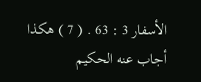الأسفار 3 : 63 . ( 7 ) هكذا أجاب عنه الحكيم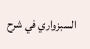السبزواري في شرح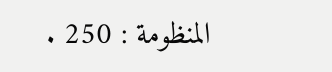المنظومة : 250 .